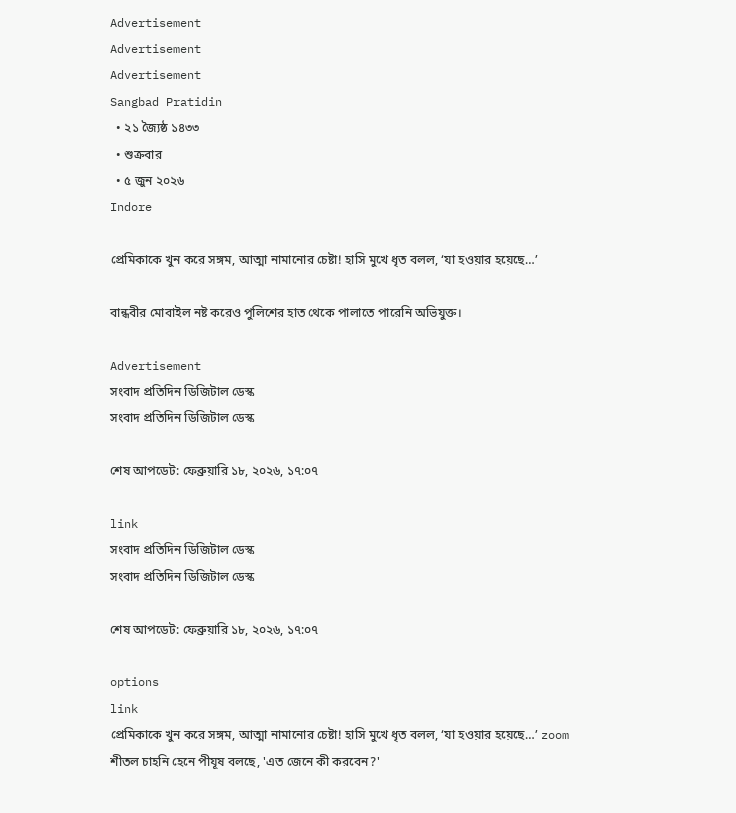Advertisement
Advertisement
Advertisement
Sangbad Pratidin
  • ২১ জ্যৈষ্ঠ ১৪৩৩
  • শুক্রবার
  • ৫ জুন ২০২৬
Indore

প্রেমিকাকে খুন করে সঙ্গম, আত্মা নামানোর চেষ্টা! হাসি মুখে ধৃত বলল, ‘যা হওয়ার হয়েছে…’

বান্ধবীর মোবাইল নষ্ট করেও পুলিশের হাত থেকে পালাতে পারেনি অভিযুক্ত।

Advertisement
সংবাদ প্রতিদিন ডিজিটাল ডেস্ক
সংবাদ প্রতিদিন ডিজিটাল ডেস্ক

শেষ আপডেট: ফেব্রুয়ারি ১৮, ২০২৬, ১৭:০৭

link
সংবাদ প্রতিদিন ডিজিটাল ডেস্ক
সংবাদ প্রতিদিন ডিজিটাল ডেস্ক

শেষ আপডেট: ফেব্রুয়ারি ১৮, ২০২৬, ১৭:০৭

options
link
প্রেমিকাকে খুন করে সঙ্গম, আত্মা নামানোর চেষ্টা! হাসি মুখে ধৃত বলল, ‘যা হওয়ার হয়েছে…’ zoom
শীতল চাহনি হেনে পীযূষ বলছে, 'এত জেনে কী করবেন?'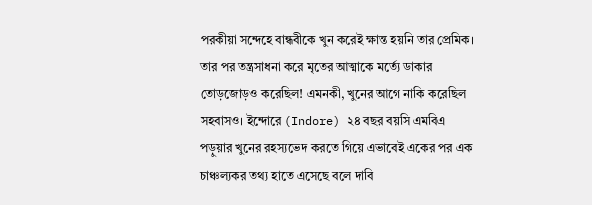পরকীয়া সন্দেহে বান্ধবীকে খুন করেই ক্ষান্ত হয়নি তার প্রেমিক। তার পর তন্ত্রসাধনা করে মৃতের আত্মাকে মর্ত্যে ডাকার তোড়জোড়ও করেছিল! এমনকী, খুনের আগে নাকি করেছিল সহবাসও। ইন্দোরে (Indore) ২৪ বছর বয়সি এমবিএ পড়ুয়ার খুনের রহস‌্যভেদ করতে গিয়ে এভাবেই একের পর এক চাঞ্চল‌্যকর তথ্য হাতে এসেছে বলে দাবি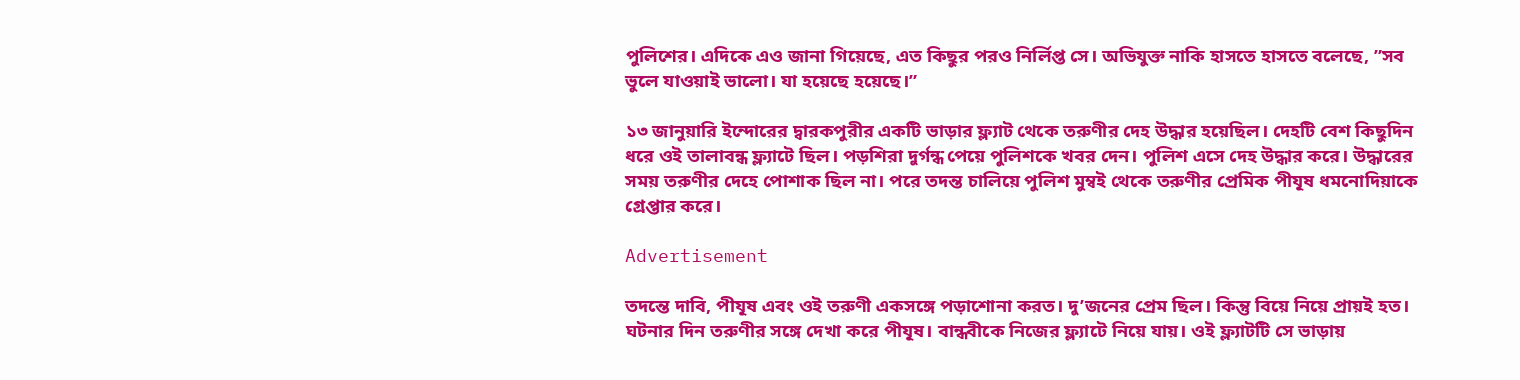পুলিশের। এদিকে এও জানা গিয়েছে, এত কিছুর পরও নির্লিপ্ত সে। অভিযুক্ত নাকি হাসতে হাসতে বলেছে, ”সব ভুলে যাওয়াই ভালো। যা হয়েছে হয়েছে।”

১৩ জানুয়ারি ইন্দোরের দ্বারকপুরীর একটি ভাড়ার ফ্ল‌্যাট থেকে তরুণীর দেহ উদ্ধার হয়েছিল। দেহটি বেশ কিছুদিন ধরে ওই তালাবন্ধ ফ্ল‌্যাটে ছিল। পড়শিরা দুর্গন্ধ পেয়ে পুলিশকে খবর দেন। পুলিশ এসে দেহ উদ্ধার করে। উদ্ধারের সময় তরুণীর দেহে পোশাক ছিল না। পরে তদন্ত চালিয়ে পুলিশ মুম্বই থেকে তরুণীর প্রেমিক পীযূষ ধমনোদিয়াকে গ্রেপ্তার করে।

Advertisement

তদন্তে দাবি, পীযূষ এবং ওই তরুণী একসঙ্গে পড়াশোনা করত। দু’জনের প্রেম ছিল। কিন্তু বিয়ে নিয়ে প্রায়ই হত। ঘটনার দিন তরুণীর সঙ্গে দেখা করে পীযূষ। বান্ধবীকে নিজের ফ্ল‌্যাটে নিয়ে যায়। ওই ফ্ল‌্যাটটি সে ভাড়ায়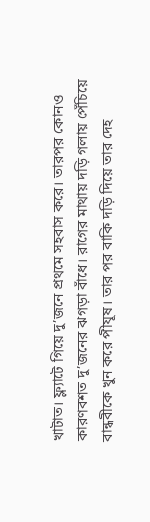খাটাত। ফ্ল‌্যাটে গিয়ে দু’জনে প্রথমে সহবাস করে। তারপর কোনও কারণবশত দু’জনের ঝগড়া বাঁধে। রাগের মাথায় দড়ি গলায় পেঁচিয়ে বান্ধবীকে খুন করে পীযূষ। তার পর বাকি দড়ি দিয়ে তার দেহ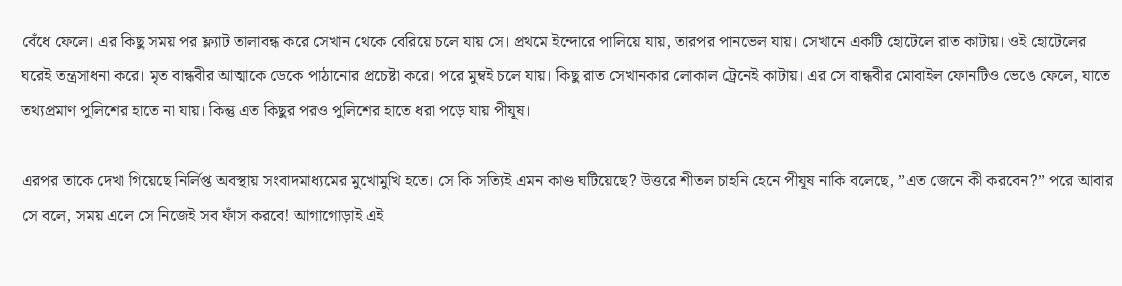বেঁধে ফেলে। এর কিছু সময় পর ফ্ল‌্যাট তালাবন্ধ করে সেখান থেকে বেরিয়ে চলে যায় সে। প্রথমে ইন্দোরে পালিয়ে যায়, তারপর পানভেল যায়। সেখানে একটি হোটেলে রাত কাটায়। ওই হোটেলের ঘরেই তন্ত্রসাধনা করে। মৃত বান্ধবীর আত্মাকে ডেকে পাঠানোর প্রচেষ্টা করে। পরে মুম্বই চলে যায়। কিছু রাত সেখানকার লোকাল ট্রেনেই কাটায়। এর সে বান্ধবীর মোবাইল ফোনটিও ভেঙে ফেলে, যাতে তথ‌্যপ্রমাণ পুলিশের হাতে না যায়। কিন্তু এত কিছুর পরও পুলিশের হাতে ধরা পড়ে যায় পীযূষ।

এরপর তাকে দেখা গিয়েছে নির্লিপ্ত অবস্থায় সংবাদমাধ্যমের মুখোমুখি হতে। সে কি সত্যিই এমন কাণ্ড ঘটিয়েছে? উত্তরে শীতল চাহনি হেনে পীযূষ নাকি বলেছে, ”এত জেনে কী করবেন?” পরে আবার সে বলে, সময় এলে সে নিজেই সব ফাঁস করবে! আগাগোড়াই এই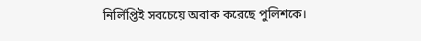নির্লিপ্তিই সবচেয়ে অবাক করেছে পুলিশকে।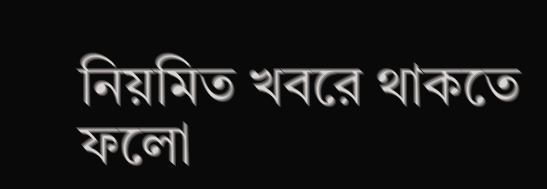নিয়মিত খবরে থাকতে ফলো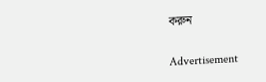করুন

Advertisement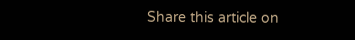Share this article on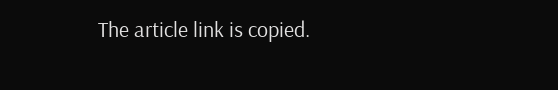The article link is copied.